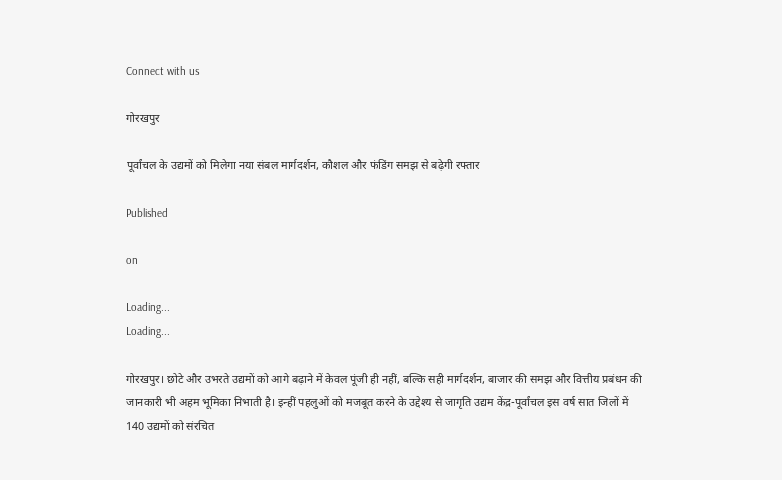Connect with us

गोरखपुर

पूर्वांचल के उद्यमों को मिलेगा नया संबल मार्गदर्शन, कौशल और फंडिंग समझ से बढ़ेगी रफ्तार

Published

on

Loading...
Loading...

गोरखपुर। छोटे और उभरते उद्यमों को आगे बढ़ाने में केवल पूंजी ही नहीं, बल्कि सही मार्गदर्शन, बाजार की समझ और वित्तीय प्रबंधन की जानकारी भी अहम भूमिका निभाती है। इन्हीं पहलुओं को मजबूत करने के उद्देश्य से जागृति उद्यम केंद्र-पूर्वांचल इस वर्ष सात जिलों में 140 उद्यमों को संरचित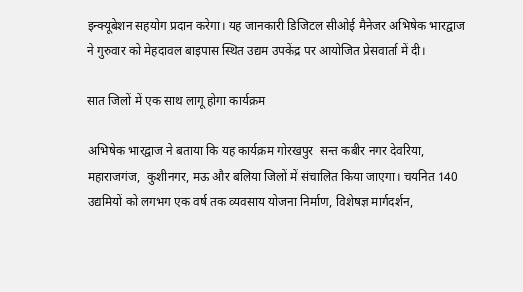इन्क्यूबेशन सहयोग प्रदान करेगा। यह जानकारी डिजिटल सीओई मैनेजर अभिषेक भारद्वाज ने गुरुवार को मेहदावल बाइपास स्थित उद्यम उपकेंद्र पर आयोजित प्रेसवार्ता में दी।

सात जिलों में एक साथ लागू होगा कार्यक्रम

अभिषेक भारद्वाज ने बताया कि यह कार्यक्रम गोरखपुर  सन्त कबीर नगर देवरिया, महाराजगंज,  कुशीनगर, मऊ और बलिया जिलों में संचालित किया जाएगा। चयनित 140 उद्यमियों को लगभग एक वर्ष तक व्यवसाय योजना निर्माण, विशेषज्ञ मार्गदर्शन,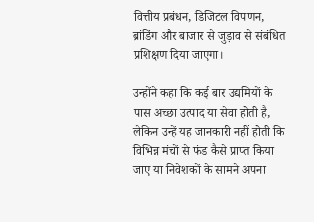वित्तीय प्रबंधन, डिजिटल विपणन, ब्रांडिंग और बाजार से जुड़ाव से संबंधित प्रशिक्षण दिया जाएगा।

उन्होंने कहा कि कई बार उद्यमियों के पास अच्छा उत्पाद या सेवा होती है, लेकिन उन्हें यह जानकारी नहीं होती कि विभिन्न मंचों से फंड कैसे प्राप्त किया जाए या निवेशकों के सामने अपना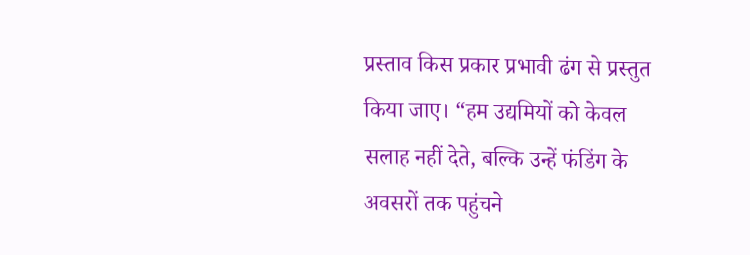प्रस्ताव किस प्रकार प्रभावी ढंग से प्रस्तुत किया जाए। “हम उद्यमियों को केवल सलाह नहीं देते, बल्कि उन्हें फंडिंग के अवसरों तक पहुंचने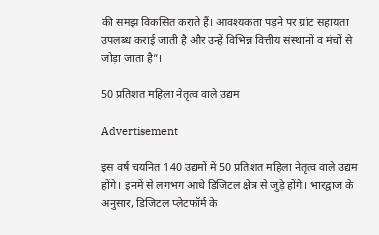की समझ विकसित कराते हैं। आवश्यकता पड़ने पर ग्रांट सहायता उपलब्ध कराई जाती है और उन्हें विभिन्न वित्तीय संस्थानों व मंचों से जोड़ा जाता है”।

50 प्रतिशत महिला नेतृत्व वाले उद्यम

Advertisement

इस वर्ष चयनित 140 उद्यमों में 50 प्रतिशत महिला नेतृत्व वाले उद्यम होंगे। इनमें से लगभग आधे डिजिटल क्षेत्र से जुड़े होंगे। भारद्वाज के अनुसार, डिजिटल प्लेटफॉर्म के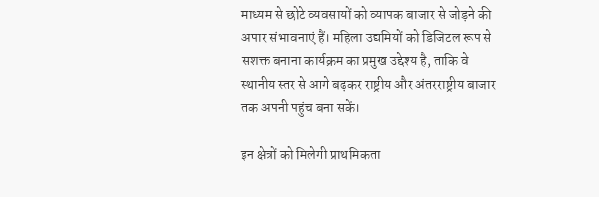माध्यम से छोटे व्यवसायों को व्यापक बाजार से जोड़ने की अपार संभावनाएं हैं। महिला उद्यमियों को डिजिटल रूप से सशक्त बनाना कार्यक्रम का प्रमुख उद्देश्य है, ताकि वे स्थानीय स्तर से आगे बढ़कर राष्ट्रीय और अंतरराष्ट्रीय बाजार तक अपनी पहुंच बना सकें।

इन क्षेत्रों को मिलेगी प्राथमिकता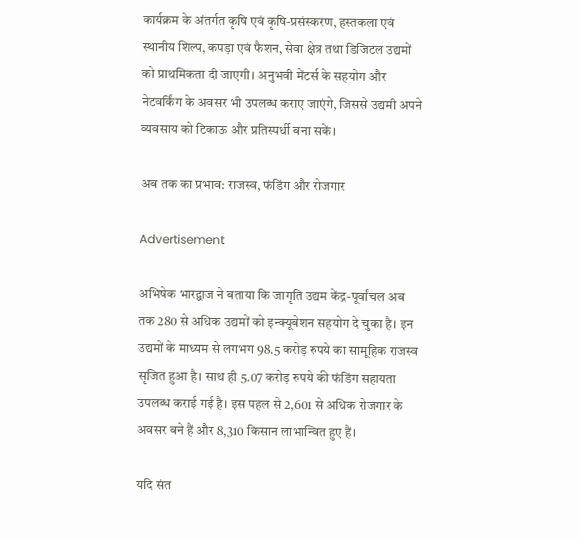कार्यक्रम के अंतर्गत कृषि एवं कृषि-प्रसंस्करण, हस्तकला एवं स्थानीय शिल्प, कपड़ा एवं फैशन, सेवा क्षेत्र तथा डिजिटल उद्यमों को प्राथमिकता दी जाएगी। अनुभवी मेंटर्स के सहयोग और नेटवर्किंग के अवसर भी उपलब्ध कराए जाएंगे, जिससे उद्यमी अपने व्यवसाय को टिकाऊ और प्रतिस्पर्धी बना सकें।

अब तक का प्रभाव: राजस्व, फंडिंग और रोजगार

Advertisement

अभिषेक भारद्वाज ने बताया कि जागृति उद्यम केंद्र-पूर्वांचल अब तक 280 से अधिक उद्यमों को इन्क्यूबेशन सहयोग दे चुका है। इन उद्यमों के माध्यम से लगभग 98.5 करोड़ रुपये का सामूहिक राजस्व सृजित हुआ है। साथ ही 5.07 करोड़ रुपये की फंडिंग सहायता उपलब्ध कराई गई है। इस पहल से 2,601 से अधिक रोजगार के अवसर बने हैं और 8,310 किसान लाभान्वित हुए हैं।

यदि संत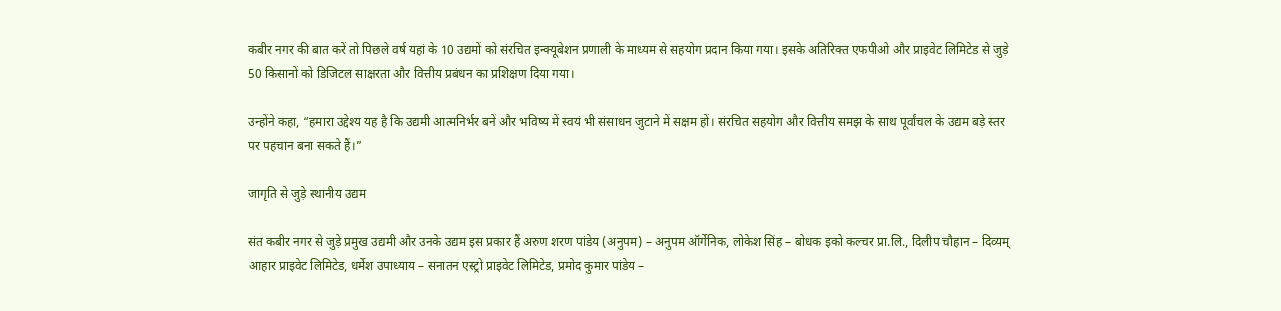कबीर नगर की बात करें तो पिछले वर्ष यहां के 10 उद्यमों को संरचित इन्क्यूबेशन प्रणाली के माध्यम से सहयोग प्रदान किया गया। इसके अतिरिक्त एफपीओ और प्राइवेट लिमिटेड से जुड़े 50 किसानों को डिजिटल साक्षरता और वित्तीय प्रबंधन का प्रशिक्षण दिया गया।

उन्होंने कहा, “हमारा उद्देश्य यह है कि उद्यमी आत्मनिर्भर बनें और भविष्य में स्वयं भी संसाधन जुटाने में सक्षम हों। संरचित सहयोग और वित्तीय समझ के साथ पूर्वांचल के उद्यम बड़े स्तर पर पहचान बना सकते हैं।”

जागृति से जुड़े स्थानीय उद्यम

संत कबीर नगर से जुड़े प्रमुख उद्यमी और उनके उद्यम इस प्रकार हैं अरुण शरण पांडेय (अनुपम) – अनुपम ऑर्गेनिक, लोकेश सिंह – बोधक इको कल्चर प्रा.लि., दिलीप चौहान – दिव्यम् आहार प्राइवेट लिमिटेड, धर्मेश उपाध्याय – सनातन एस्ट्रो प्राइवेट लिमिटेड, प्रमोद कुमार पांडेय –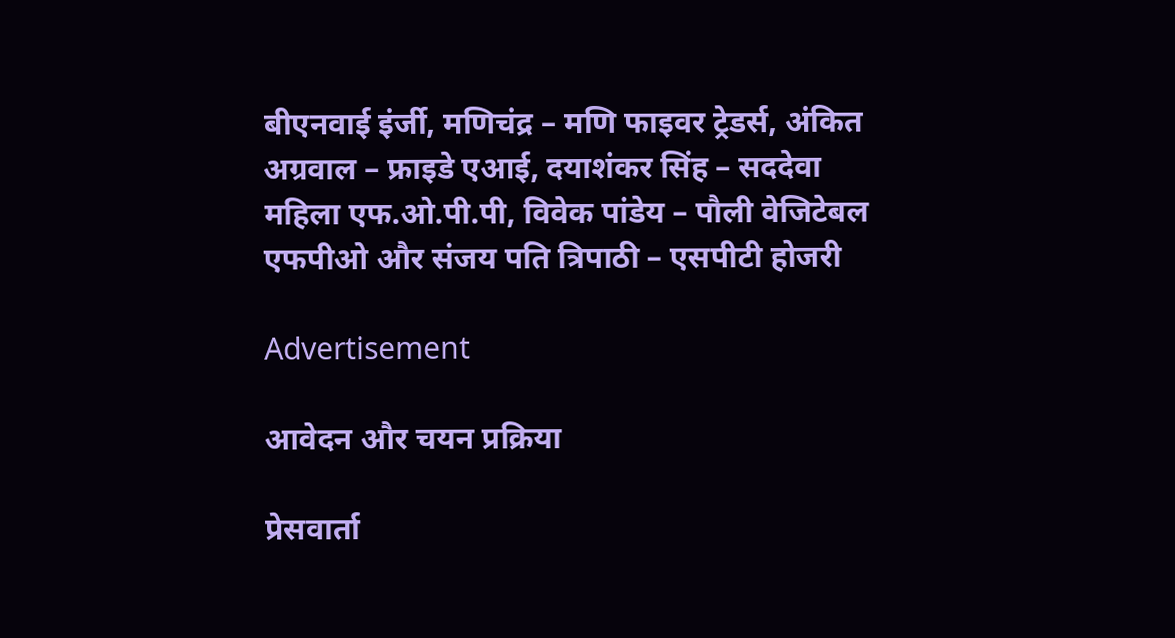बीएनवाई इंर्जी, मणिचंद्र – मणि फाइवर ट्रेडर्स, अंकित अग्रवाल – फ्राइडे एआई, दयाशंकर सिंह – सददेवा महिला एफ.ओ.पी.पी, विवेक पांडेय – पौली वेजिटेबल एफपीओ और संजय पति त्रिपाठी – एसपीटी होजरी

Advertisement

आवेदन और चयन प्रक्रिया

प्रेसवार्ता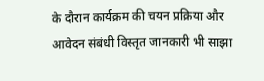के दौरान कार्यक्रम की चयन प्रक्रिया और आवेदन संबंधी विस्तृत जानकारी भी साझा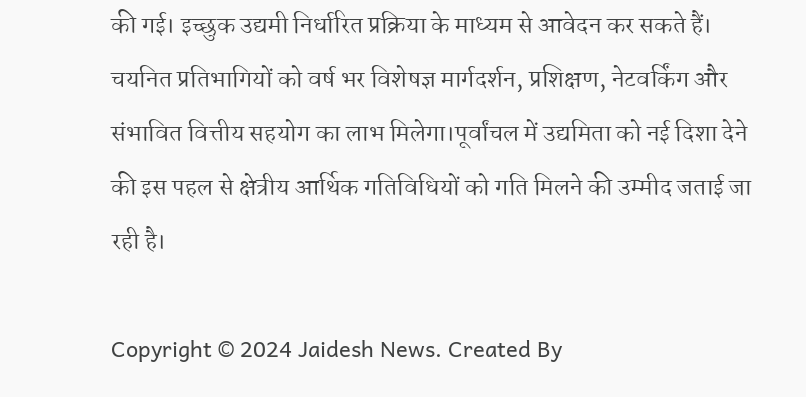की गई। इच्छुक उद्यमी निर्धारित प्रक्रिया के माध्यम से आवेदन कर सकते हैं। चयनित प्रतिभागियों को वर्ष भर विशेषज्ञ मार्गदर्शन, प्रशिक्षण, नेटवर्किंग और संभावित वित्तीय सहयोग का लाभ मिलेगा।पूर्वांचल में उद्यमिता को नई दिशा देने की इस पहल से क्षेत्रीय आर्थिक गतिविधियों को गति मिलने की उम्मीद जताई जा रही है।

Copyright © 2024 Jaidesh News. Created By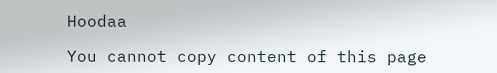Hoodaa

You cannot copy content of this page